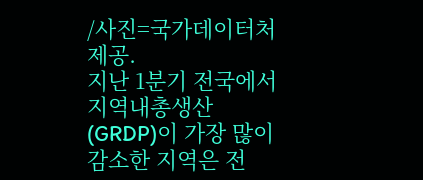/사진=국가데이터처 제공.
지난 1분기 전국에서 지역내총생산(GRDP)이 가장 많이 감소한 지역은 전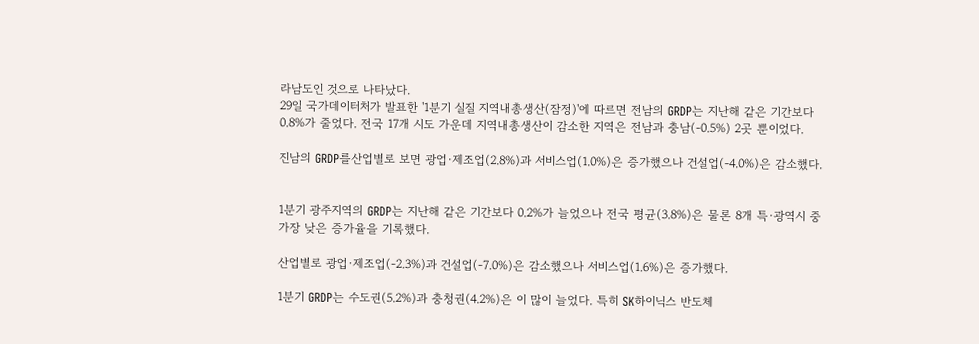라남도인 것으로 나타났다.
29일 국가데이터처가 발표한 '1분기 실질 지역내총생산(잠정)'에 따르면 전남의 GRDP는 지난해 같은 기간보다 0.8%가 줄었다. 전국 17개 시도 가운데 지역내총생산이 감소한 지역은 전남과 충남(-0.5%) 2곳 뿐이었다.

진남의 GRDP를산업별로 보면 광업·제조업(2.8%)과 서비스업(1.0%)은 증가했으나 건설업(-4.0%)은 감소했다.


1분기 광주지역의 GRDP는 지난해 같은 기간보다 0.2%가 늘었으나 전국 평균(3.8%)은 물론 8개 특·광역시 중 가장 낮은 증가율을 기록했다.

산업별로 광업·제조업(-2.3%)과 건설업(-7.0%)은 감소했으나 서비스업(1.6%)은 증가했다.

1분기 GRDP는 수도권(5.2%)과 충청권(4.2%)은 이 많이 늘었다. 특히 SK하이닉스 반도체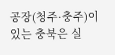공장(청주·충주)이 있는 충북은 실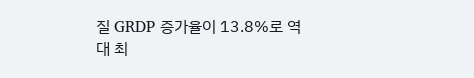질 GRDP 증가율이 13.8%로 역대 최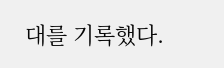대를 기록했다.